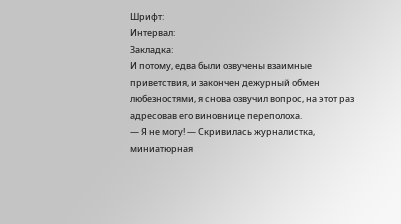Шрифт:
Интервал:
Закладка:
И потому, едва были озвучены взаимные приветствия, и закончен дежурный обмен любезностями, я снова озвучил вопрос, на этот раз адресовав его виновнице переполоха.
— Я не могу! — Скривилась журналистка, миниатюрная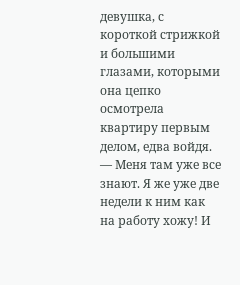девушка, с короткой стрижкой и большими глазами, которыми она цепко осмотрела квартиру первым делом, едва войдя. — Меня там уже все знают. Я же уже две недели к ним как на работу хожу! И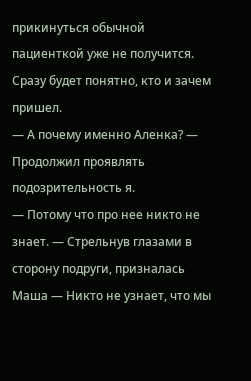прикинуться обычной пациенткой уже не получится. Сразу будет понятно, кто и зачем пришел.
— А почему именно Аленка? — Продолжил проявлять подозрительность я.
— Потому что про нее никто не знает. — Стрельнув глазами в сторону подруги, призналась Маша — Никто не узнает, что мы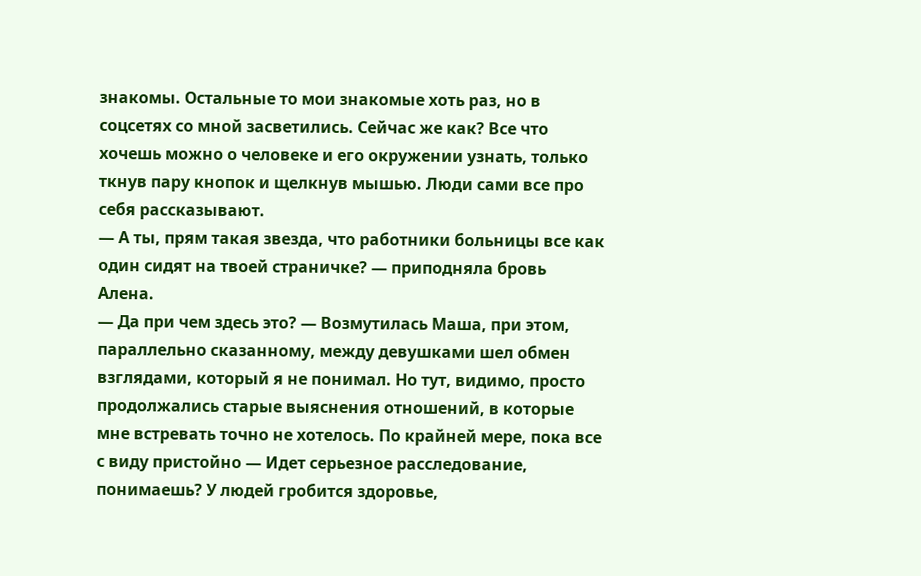знакомы. Остальные то мои знакомые хоть раз, но в соцсетях со мной засветились. Сейчас же как? Все что хочешь можно о человеке и его окружении узнать, только ткнув пару кнопок и щелкнув мышью. Люди сами все про себя рассказывают.
— А ты, прям такая звезда, что работники больницы все как один сидят на твоей страничке? — приподняла бровь Алена.
— Да при чем здесь это? — Возмутилась Маша, при этом, параллельно сказанному, между девушками шел обмен взглядами, который я не понимал. Но тут, видимо, просто продолжались старые выяснения отношений, в которые мне встревать точно не хотелось. По крайней мере, пока все с виду пристойно — Идет серьезное расследование, понимаешь? У людей гробится здоровье,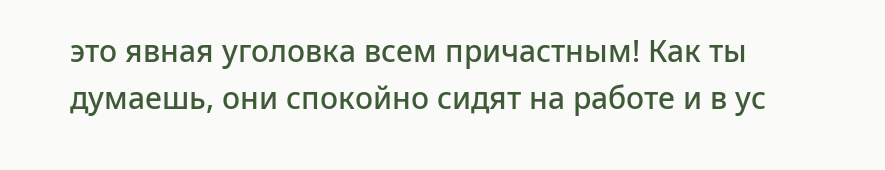это явная уголовка всем причастным! Как ты думаешь, они спокойно сидят на работе и в ус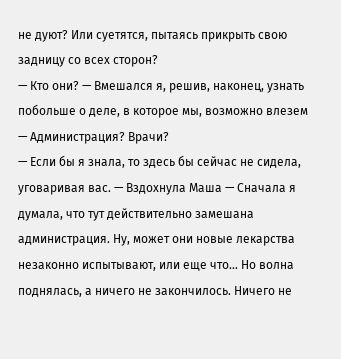не дуют? Или суетятся, пытаясь прикрыть свою задницу со всех сторон?
— Кто они? — Вмешался я, решив, наконец, узнать побольше о деле, в которое мы, возможно влезем — Администрация? Врачи?
— Если бы я знала, то здесь бы сейчас не сидела, уговаривая вас. — Вздохнула Маша — Сначала я думала, что тут действительно замешана администрация. Ну, может они новые лекарства незаконно испытывают, или еще что… Но волна поднялась, а ничего не закончилось. Ничего не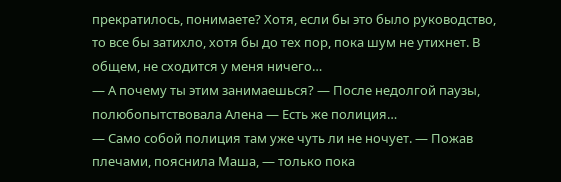прекратилось, понимаете? Хотя, если бы это было руководство, то все бы затихло, хотя бы до тех пор, пока шум не утихнет. В общем, не сходится у меня ничего…
— А почему ты этим занимаешься? — После недолгой паузы, полюбопытствовала Алена — Есть же полиция…
— Само собой полиция там уже чуть ли не ночует. — Пожав плечами, пояснила Маша, — только пока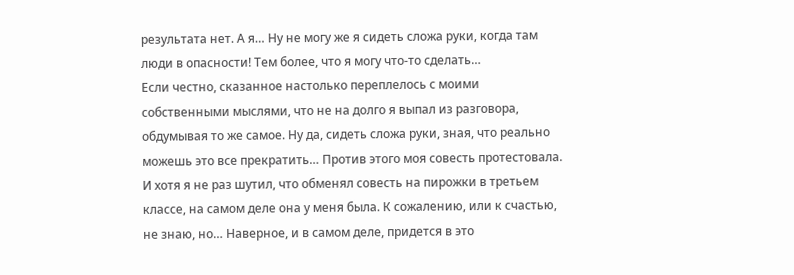результата нет. А я… Ну не могу же я сидеть сложа руки, когда там люди в опасности! Тем более, что я могу что-то сделать…
Если честно, сказанное настолько переплелось с моими собственными мыслями, что не на долго я выпал из разговора, обдумывая то же самое. Ну да, сидеть сложа руки, зная, что реально можешь это все прекратить… Против этого моя совесть протестовала. И хотя я не раз шутил, что обменял совесть на пирожки в третьем классе, на самом деле она у меня была. К сожалению, или к счастью, не знаю, но… Наверное, и в самом деле, придется в это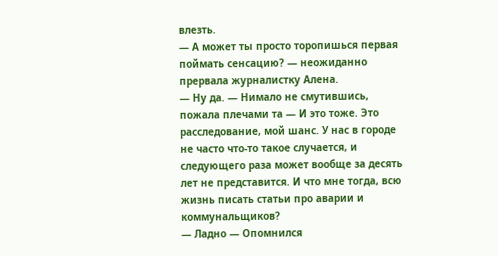влезть.
— А может ты просто торопишься первая поймать сенсацию? — неожиданно прервала журналистку Алена.
— Ну да. — Нимало не смутившись, пожала плечами та — И это тоже. Это расследование, мой шанс. У нас в городе не часто что-то такое случается, и следующего раза может вообще за десять лет не представится. И что мне тогда, всю жизнь писать статьи про аварии и коммунальщиков?
— Ладно — Опомнился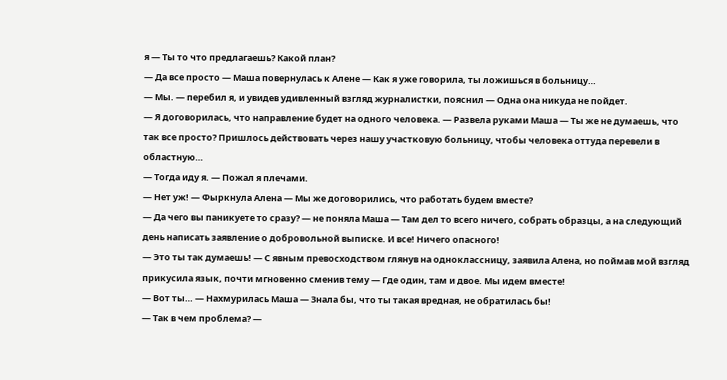я — Ты то что предлагаешь? Какой план?
— Да все просто — Маша повернулась к Алене — Как я уже говорила, ты ложишься в больницу…
— Мы. — перебил я, и увидев удивленный взгляд журналистки, пояснил — Одна она никуда не пойдет.
— Я договорилась, что направление будет на одного человека. — Развела руками Маша — Ты же не думаешь, что так все просто? Пришлось действовать через нашу участковую больницу, чтобы человека оттуда перевели в областную…
— Тогда иду я. — Пожал я плечами.
— Нет уж! — Фыркнула Алена — Мы же договорились, что работать будем вместе?
— Да чего вы паникуете то сразу? — не поняла Маша — Там дел то всего ничего, собрать образцы, а на следующий день написать заявление о добровольной выписке. И все! Ничего опасного!
— Это ты так думаешь! — С явным превосходством глянув на одноклассницу, заявила Алена, но поймав мой взгляд прикусила язык, почти мгновенно сменив тему — Где один, там и двое. Мы идем вместе!
— Вот ты… — Нахмурилась Маша — Знала бы, что ты такая вредная, не обратилась бы!
— Так в чем проблема? —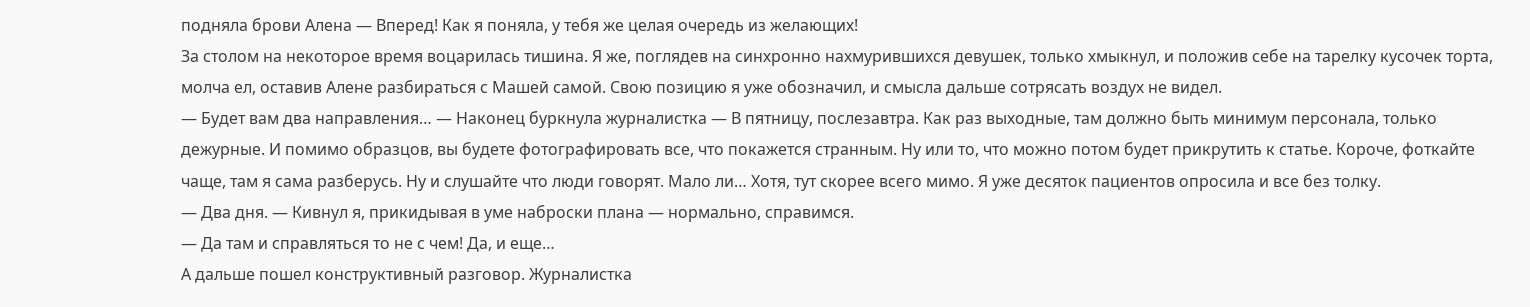подняла брови Алена — Вперед! Как я поняла, у тебя же целая очередь из желающих!
За столом на некоторое время воцарилась тишина. Я же, поглядев на синхронно нахмурившихся девушек, только хмыкнул, и положив себе на тарелку кусочек торта, молча ел, оставив Алене разбираться с Машей самой. Свою позицию я уже обозначил, и смысла дальше сотрясать воздух не видел.
— Будет вам два направления… — Наконец буркнула журналистка — В пятницу, послезавтра. Как раз выходные, там должно быть минимум персонала, только дежурные. И помимо образцов, вы будете фотографировать все, что покажется странным. Ну или то, что можно потом будет прикрутить к статье. Короче, фоткайте чаще, там я сама разберусь. Ну и слушайте что люди говорят. Мало ли… Хотя, тут скорее всего мимо. Я уже десяток пациентов опросила и все без толку.
— Два дня. — Кивнул я, прикидывая в уме наброски плана — нормально, справимся.
— Да там и справляться то не с чем! Да, и еще…
А дальше пошел конструктивный разговор. Журналистка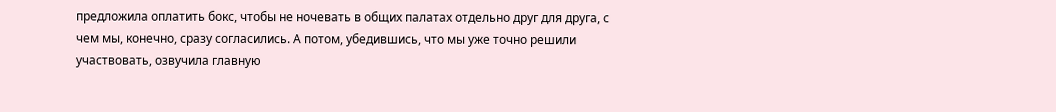предложила оплатить бокс, чтобы не ночевать в общих палатах отдельно друг для друга, с чем мы, конечно, сразу согласились. А потом, убедившись, что мы уже точно решили участвовать, озвучила главную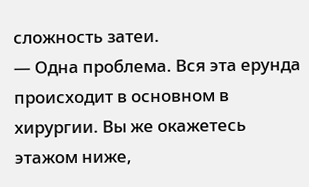сложность затеи.
— Одна проблема. Вся эта ерунда происходит в основном в хирургии. Вы же окажетесь этажом ниже,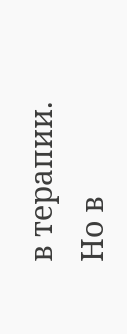в терапии. Но в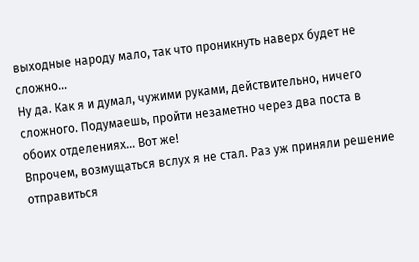выходные народу мало, так что проникнуть наверх будет не сложно…
Ну да. Как я и думал, чужими руками, действительно, ничего сложного. Подумаешь, пройти незаметно через два поста в обоих отделениях… Вот же!
Впрочем, возмущаться вслух я не стал. Раз уж приняли решение отправиться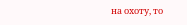на охоту, то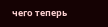чего теперь